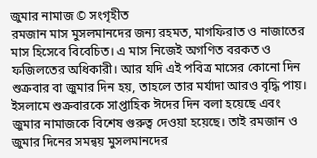জুমার নামাজ © সংগৃহীত
রমজান মাস মুসলমানদের জন্য রহমত, মাগফিরাত ও নাজাতের মাস হিসেবে বিবেচিত। এ মাস নিজেই অগণিত বরকত ও ফজিলতের অধিকারী। আর যদি এই পবিত্র মাসের কোনো দিন শুক্রবার বা জুমার দিন হয়, তাহলে তার মর্যাদা আরও বৃদ্ধি পায়।
ইসলামে শুক্রবারকে সাপ্তাহিক ঈদের দিন বলা হয়েছে এবং জুমার নামাজকে বিশেষ গুরুত্ব দেওয়া হয়েছে। তাই রমজান ও জুমার দিনের সমন্বয় মুসলমানদের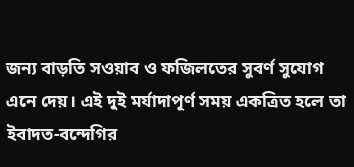জন্য বাড়তি সওয়াব ও ফজিলতের সুবর্ণ সুযোগ এনে দেয়। এই দুই মর্যাদাপূর্ণ সময় একত্রিত হলে তা ইবাদত-বন্দেগির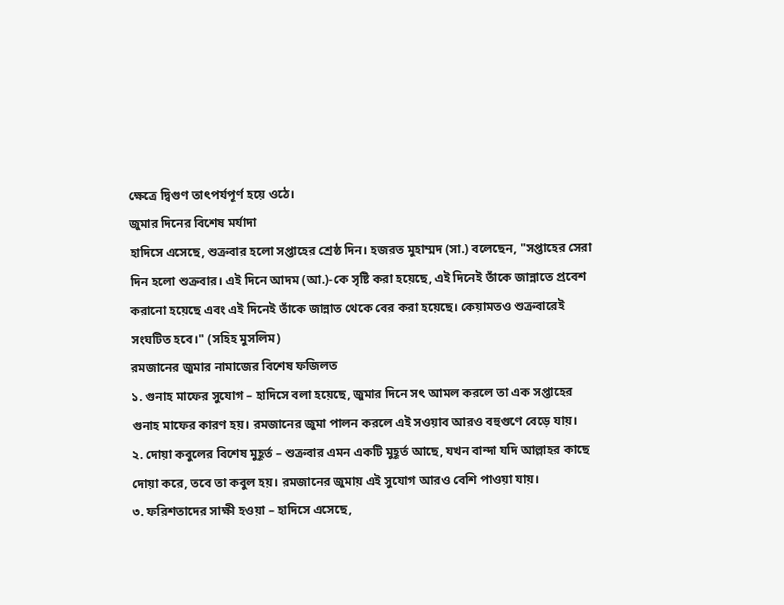ক্ষেত্রে দ্বিগুণ তাৎপর্যপূর্ণ হয়ে ওঠে।
জুমার দিনের বিশেষ মর্যাদা
হাদিসে এসেছে, শুক্রবার হলো সপ্তাহের শ্রেষ্ঠ দিন। হজরত মুহাম্মদ (সা.) বলেছেন, "সপ্তাহের সেরা দিন হলো শুক্রবার। এই দিনে আদম (আ.)-কে সৃষ্টি করা হয়েছে, এই দিনেই তাঁকে জান্নাতে প্রবেশ করানো হয়েছে এবং এই দিনেই তাঁকে জান্নাত থেকে বের করা হয়েছে। কেয়ামতও শুক্রবারেই সংঘটিত হবে।" (সহিহ মুসলিম)
রমজানের জুমার নামাজের বিশেষ ফজিলত
১. গুনাহ মাফের সুযোগ – হাদিসে বলা হয়েছে, জুমার দিনে সৎ আমল করলে তা এক সপ্তাহের গুনাহ মাফের কারণ হয়। রমজানের জুমা পালন করলে এই সওয়াব আরও বহুগুণে বেড়ে যায়।
২. দোয়া কবুলের বিশেষ মুহূর্ত – শুক্রবার এমন একটি মুহূর্ত আছে, যখন বান্দা যদি আল্লাহর কাছে দোয়া করে, তবে তা কবুল হয়। রমজানের জুমায় এই সুযোগ আরও বেশি পাওয়া যায়।
৩. ফরিশতাদের সাক্ষী হওয়া – হাদিসে এসেছে,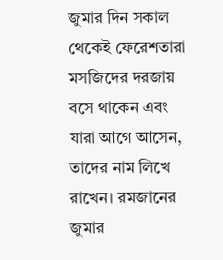জুমার দিন সকাল থেকেই ফেরেশতারা মসজিদের দরজায় বসে থাকেন এবং যারা আগে আসেন, তাদের নাম লিখে রাখেন। রমজানের জুমার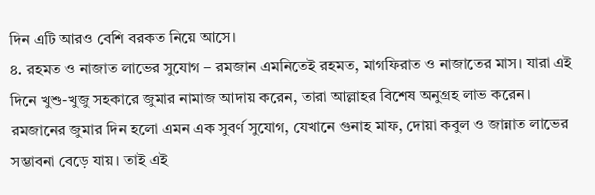দিন এটি আরও বেশি বরকত নিয়ে আসে।
৪. রহমত ও নাজাত লাভের সুযোগ – রমজান এমনিতেই রহমত, মাগফিরাত ও নাজাতের মাস। যারা এই দিনে খুশু-খুজু সহকারে জুমার নামাজ আদায় করেন, তারা আল্লাহর বিশেষ অনুগ্রহ লাভ করেন।
রমজানের জুমার দিন হলো এমন এক সুবর্ণ সুযোগ, যেখানে গুনাহ মাফ, দোয়া কবুল ও জান্নাত লাভের সম্ভাবনা বেড়ে যায়। তাই এই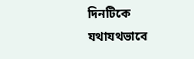দিনটিকে যথাযথভাবে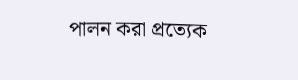পালন করা প্রত্যেক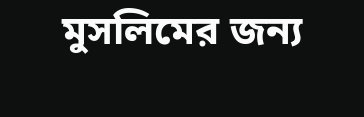মুসলিমের জন্য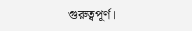গুরুত্বপূর্ণ।